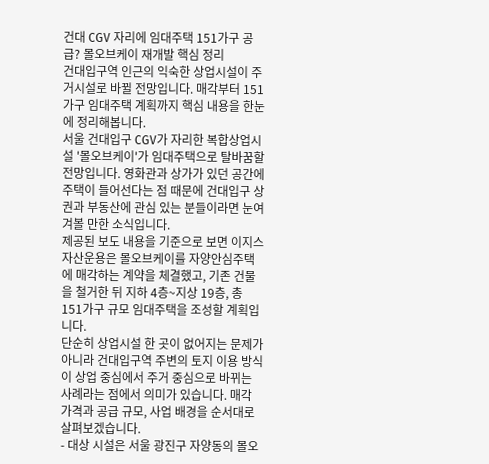건대 CGV 자리에 임대주택 151가구 공급? 몰오브케이 재개발 핵심 정리
건대입구역 인근의 익숙한 상업시설이 주거시설로 바뀔 전망입니다. 매각부터 151가구 임대주택 계획까지 핵심 내용을 한눈에 정리해봅니다.
서울 건대입구 CGV가 자리한 복합상업시설 '몰오브케이'가 임대주택으로 탈바꿈할 전망입니다. 영화관과 상가가 있던 공간에 주택이 들어선다는 점 때문에 건대입구 상권과 부동산에 관심 있는 분들이라면 눈여겨볼 만한 소식입니다.
제공된 보도 내용을 기준으로 보면 이지스자산운용은 몰오브케이를 자양안심주택에 매각하는 계약을 체결했고, 기존 건물을 철거한 뒤 지하 4층~지상 19층, 총 151가구 규모 임대주택을 조성할 계획입니다.
단순히 상업시설 한 곳이 없어지는 문제가 아니라 건대입구역 주변의 토지 이용 방식이 상업 중심에서 주거 중심으로 바뀌는 사례라는 점에서 의미가 있습니다. 매각 가격과 공급 규모, 사업 배경을 순서대로 살펴보겠습니다.
- 대상 시설은 서울 광진구 자양동의 몰오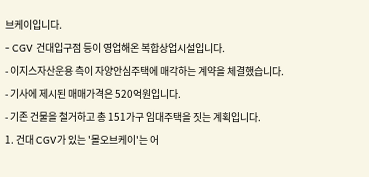브케이입니다.
- CGV 건대입구점 등이 영업해온 복합상업시설입니다.
- 이지스자산운용 측이 자양안심주택에 매각하는 계약을 체결했습니다.
- 기사에 제시된 매매가격은 520억원입니다.
- 기존 건물을 철거하고 총 151가구 임대주택을 짓는 계획입니다.
1. 건대 CGV가 있는 '몰오브케이'는 어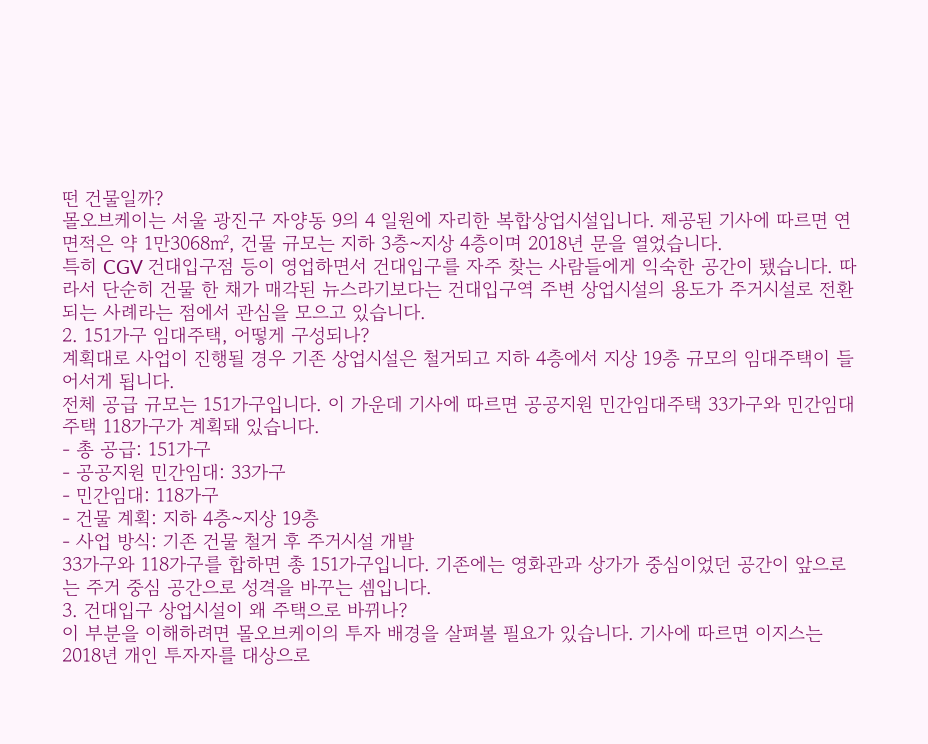떤 건물일까?
몰오브케이는 서울 광진구 자양동 9의 4 일원에 자리한 복합상업시설입니다. 제공된 기사에 따르면 연면적은 약 1만3068㎡, 건물 규모는 지하 3층~지상 4층이며 2018년 문을 열었습니다.
특히 CGV 건대입구점 등이 영업하면서 건대입구를 자주 찾는 사람들에게 익숙한 공간이 됐습니다. 따라서 단순히 건물 한 채가 매각된 뉴스라기보다는 건대입구역 주변 상업시설의 용도가 주거시설로 전환되는 사례라는 점에서 관심을 모으고 있습니다.
2. 151가구 임대주택, 어떻게 구성되나?
계획대로 사업이 진행될 경우 기존 상업시설은 철거되고 지하 4층에서 지상 19층 규모의 임대주택이 들어서게 됩니다.
전체 공급 규모는 151가구입니다. 이 가운데 기사에 따르면 공공지원 민간임대주택 33가구와 민간임대주택 118가구가 계획돼 있습니다.
- 총 공급: 151가구
- 공공지원 민간임대: 33가구
- 민간임대: 118가구
- 건물 계획: 지하 4층~지상 19층
- 사업 방식: 기존 건물 철거 후 주거시설 개발
33가구와 118가구를 합하면 총 151가구입니다. 기존에는 영화관과 상가가 중심이었던 공간이 앞으로는 주거 중심 공간으로 성격을 바꾸는 셈입니다.
3. 건대입구 상업시설이 왜 주택으로 바뀌나?
이 부분을 이해하려면 몰오브케이의 투자 배경을 살펴볼 필요가 있습니다. 기사에 따르면 이지스는 2018년 개인 투자자를 대상으로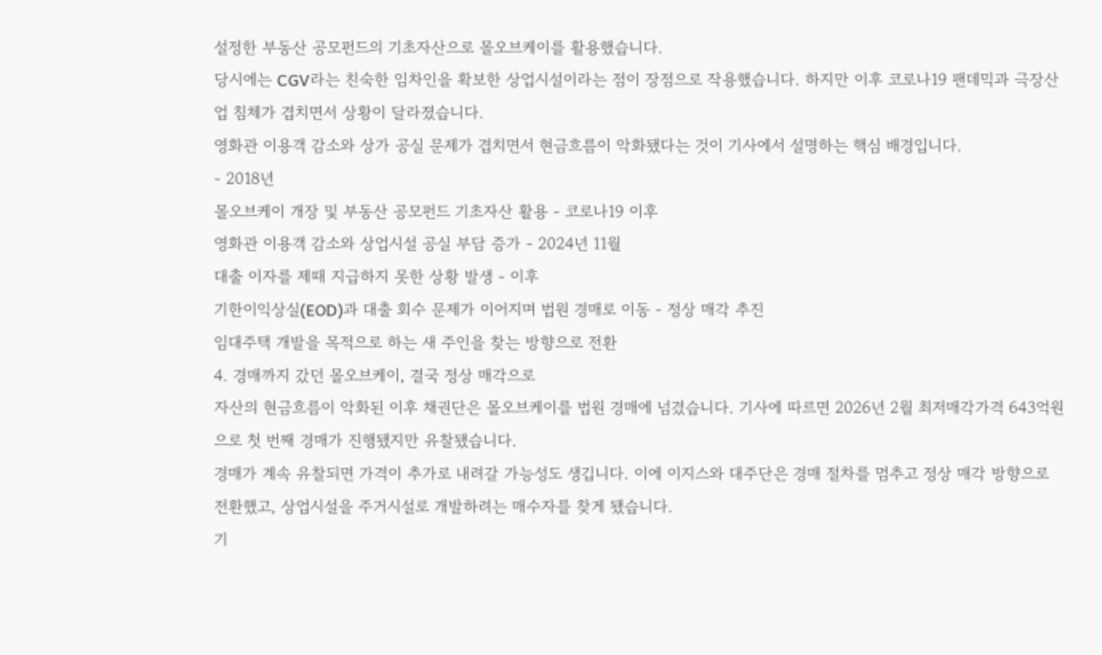설정한 부동산 공모펀드의 기초자산으로 몰오브케이를 활용했습니다.
당시에는 CGV라는 친숙한 임차인을 확보한 상업시설이라는 점이 장점으로 작용했습니다. 하지만 이후 코로나19 팬데믹과 극장산업 침체가 겹치면서 상황이 달라졌습니다.
영화관 이용객 감소와 상가 공실 문제가 겹치면서 현금흐름이 악화됐다는 것이 기사에서 설명하는 핵심 배경입니다.
- 2018년
몰오브케이 개장 및 부동산 공모펀드 기초자산 활용 - 코로나19 이후
영화관 이용객 감소와 상업시설 공실 부담 증가 - 2024년 11월
대출 이자를 제때 지급하지 못한 상황 발생 - 이후
기한이익상실(EOD)과 대출 회수 문제가 이어지며 법원 경매로 이동 - 정상 매각 추진
임대주택 개발을 목적으로 하는 새 주인을 찾는 방향으로 전환
4. 경매까지 갔던 몰오브케이, 결국 정상 매각으로
자산의 현금흐름이 악화된 이후 채권단은 몰오브케이를 법원 경매에 넘겼습니다. 기사에 따르면 2026년 2월 최저매각가격 643억원으로 첫 번째 경매가 진행됐지만 유찰됐습니다.
경매가 계속 유찰되면 가격이 추가로 내려갈 가능성도 생깁니다. 이에 이지스와 대주단은 경매 절차를 멈추고 정상 매각 방향으로 전환했고, 상업시설을 주거시설로 개발하려는 매수자를 찾게 됐습니다.
기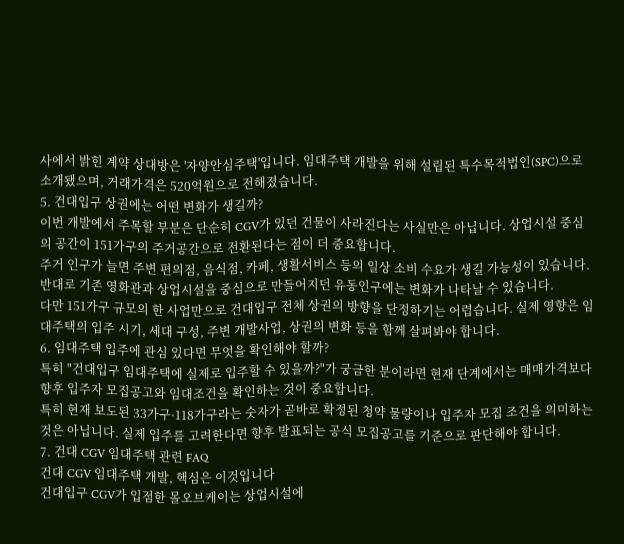사에서 밝힌 계약 상대방은 '자양안심주택'입니다. 임대주택 개발을 위해 설립된 특수목적법인(SPC)으로 소개됐으며, 거래가격은 520억원으로 전해졌습니다.
5. 건대입구 상권에는 어떤 변화가 생길까?
이번 개발에서 주목할 부분은 단순히 CGV가 있던 건물이 사라진다는 사실만은 아닙니다. 상업시설 중심의 공간이 151가구의 주거공간으로 전환된다는 점이 더 중요합니다.
주거 인구가 늘면 주변 편의점, 음식점, 카페, 생활서비스 등의 일상 소비 수요가 생길 가능성이 있습니다. 반대로 기존 영화관과 상업시설을 중심으로 만들어지던 유동인구에는 변화가 나타날 수 있습니다.
다만 151가구 규모의 한 사업만으로 건대입구 전체 상권의 방향을 단정하기는 어렵습니다. 실제 영향은 임대주택의 입주 시기, 세대 구성, 주변 개발사업, 상권의 변화 등을 함께 살펴봐야 합니다.
6. 임대주택 입주에 관심 있다면 무엇을 확인해야 할까?
특히 "건대입구 임대주택에 실제로 입주할 수 있을까?"가 궁금한 분이라면 현재 단계에서는 매매가격보다 향후 입주자 모집공고와 임대조건을 확인하는 것이 중요합니다.
특히 현재 보도된 33가구·118가구라는 숫자가 곧바로 확정된 청약 물량이나 입주자 모집 조건을 의미하는 것은 아닙니다. 실제 입주를 고려한다면 향후 발표되는 공식 모집공고를 기준으로 판단해야 합니다.
7. 건대 CGV 임대주택 관련 FAQ
건대 CGV 임대주택 개발, 핵심은 이것입니다
건대입구 CGV가 입점한 몰오브케이는 상업시설에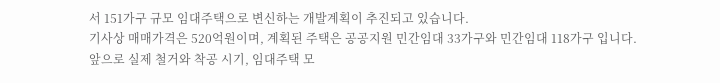서 151가구 규모 임대주택으로 변신하는 개발계획이 추진되고 있습니다.
기사상 매매가격은 520억원이며, 계획된 주택은 공공지원 민간임대 33가구와 민간임대 118가구 입니다.
앞으로 실제 철거와 착공 시기, 임대주택 모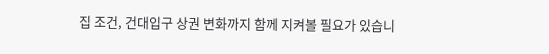집 조건, 건대입구 상권 변화까지 함께 지켜볼 필요가 있습니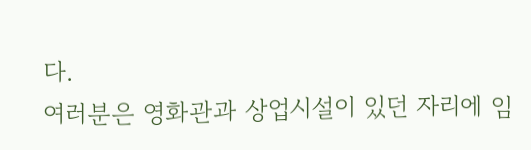다.
여러분은 영화관과 상업시설이 있던 자리에 임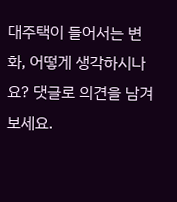대주택이 들어서는 변화, 어떻게 생각하시나요? 댓글로 의견을 남겨보세요.